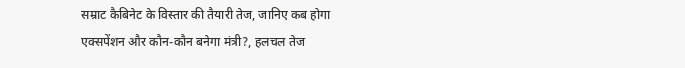सम्राट कैबिनेट के विस्तार की तैयारी तेज, जानिए कब होगा एक्सपेंशन और कौन-कौन बनेगा मंत्री?, हलचल तेज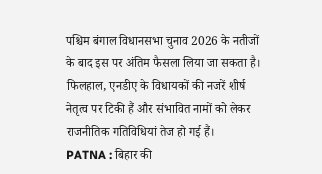पश्चिम बंगाल विधानसभा चुनाव 2026 के नतीजों के बाद इस पर अंतिम फैसला लिया जा सकता है। फिलहाल, एनडीए के विधायकों की नजरें शीर्ष नेतृत्व पर टिकी हैं और संभावित नामों को लेकर राजनीतिक गतिविधियां तेज हो गई हैं।
PATNA : बिहार की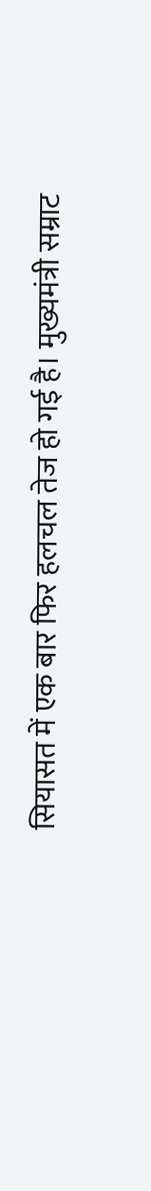सियासत में एक बार फिर हलचल तेज हो गई है। मुख्यमंत्री सम्राट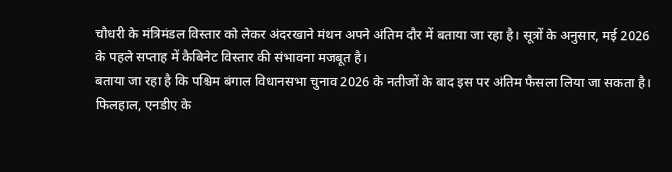चौधरी के मंत्रिमंडल विस्तार को लेकर अंदरखाने मंथन अपने अंतिम दौर में बताया जा रहा है। सूत्रों के अनुसार, मई 2026 के पहले सप्ताह में कैबिनेट विस्तार की संभावना मजबूत है।
बताया जा रहा है कि पश्चिम बंगाल विधानसभा चुनाव 2026 के नतीजों के बाद इस पर अंतिम फैसला लिया जा सकता है। फिलहाल, एनडीए के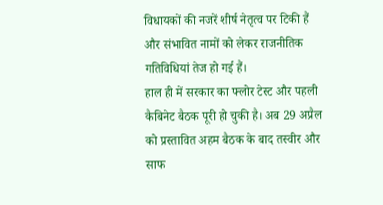विधायकों की नजरें शीर्ष नेतृत्व पर टिकी हैं और संभावित नामों को लेकर राजनीतिक गतिविधियां तेज हो गई हैं।
हाल ही में सरकार का फ्लोर टेस्ट और पहली कैबिनेट बैठक पूरी हो चुकी है। अब 29 अप्रैल को प्रस्तावित अहम बैठक के बाद तस्वीर और साफ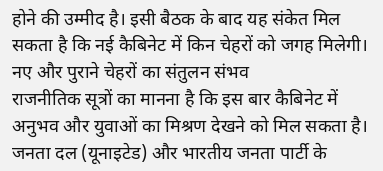होने की उम्मीद है। इसी बैठक के बाद यह संकेत मिल सकता है कि नई कैबिनेट में किन चेहरों को जगह मिलेगी।
नए और पुराने चेहरों का संतुलन संभव
राजनीतिक सूत्रों का मानना है कि इस बार कैबिनेट में अनुभव और युवाओं का मिश्रण देखने को मिल सकता है। जनता दल (यूनाइटेड) और भारतीय जनता पार्टी के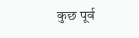कुछ पूर्व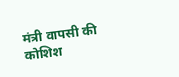मंत्री वापसी की कोशिश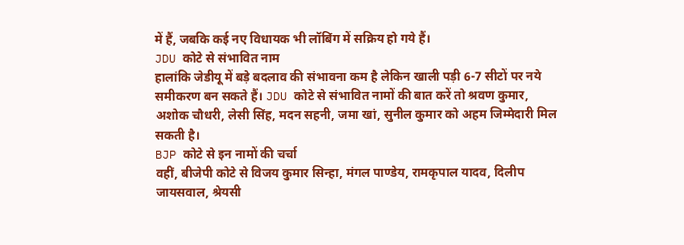में हैं, जबकि कई नए विधायक भी लॉबिंग में सक्रिय हो गये हैं।
JDU कोटे से संभावित नाम
हालांकि जेडीयू में बड़े बदलाव की संभावना कम है लेकिन खाली पड़ी 6-7 सीटों पर नये समीकरण बन सकते हैं। JDU कोटे से संभावित नामों की बात करें तो श्रवण कुमार, अशोक चौधरी, लेसी सिंह, मदन सहनी, जमा खां, सुनील कुमार को अहम जिम्मेदारी मिल सकती है।
BJP कोटे से इन नामों की चर्चा
वहीं, बीजेपी कोटे से विजय कुमार सिन्हा, मंगल पाण्डेय, रामकृपाल यादव, दिलीप जायसवाल, श्रेयसी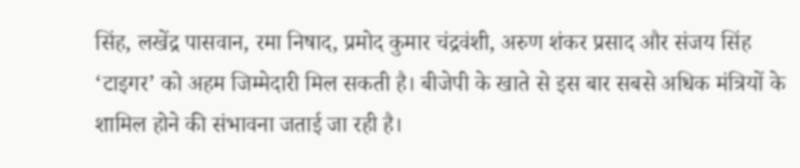सिंह, लखेंद्र पासवान, रमा निषाद, प्रमोद कुमार चंद्रवंशी, अरुण शंकर प्रसाद और संजय सिंह ‘टाइगर’ को अहम जिम्मेदारी मिल सकती है। बीजेपी के खाते से इस बार सबसे अधिक मंत्रियों के शामिल होने की संभावना जताई जा रही है।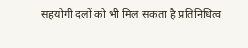सहयोगी दलों को भी मिल सकता है प्रतिनिधित्व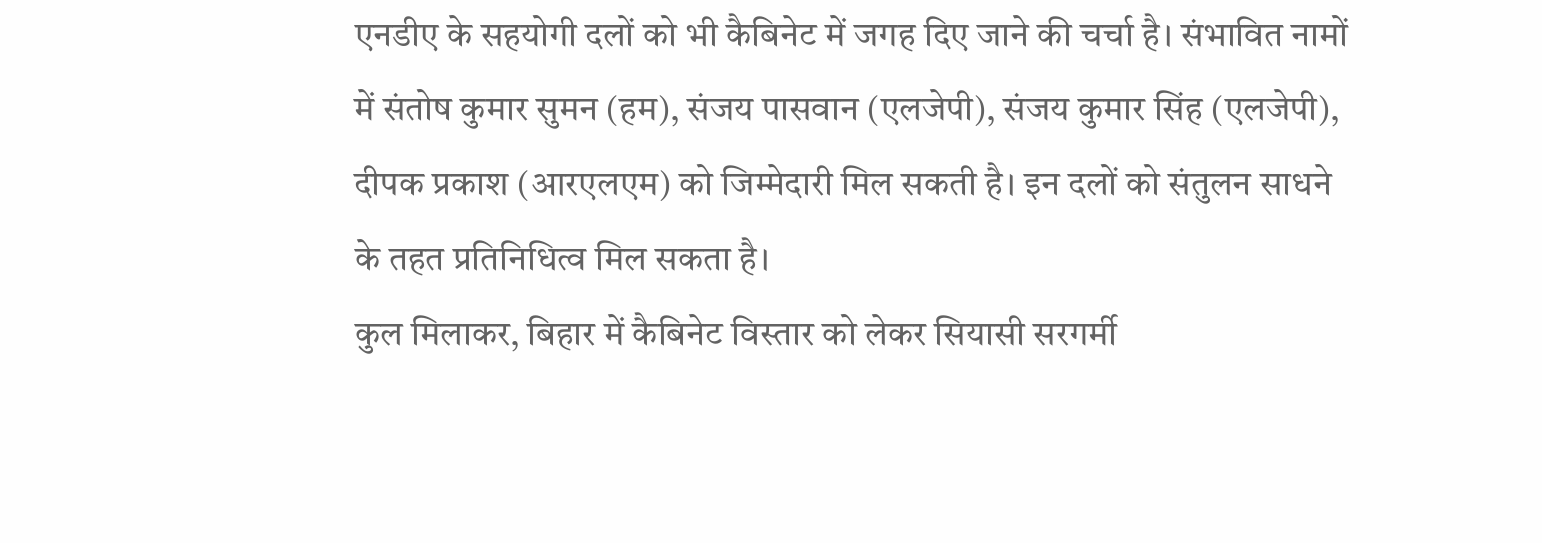एनडीए के सहयोगी दलों को भी कैबिनेट में जगह दिए जाने की चर्चा है। संभावित नामों में संतोष कुमार सुमन (हम), संजय पासवान (एलजेपी), संजय कुमार सिंह (एलजेपी), दीपक प्रकाश (आरएलएम) को जिम्मेदारी मिल सकती है। इन दलों को संतुलन साधने के तहत प्रतिनिधित्व मिल सकता है।
कुल मिलाकर, बिहार में कैबिनेट विस्तार को लेकर सियासी सरगर्मी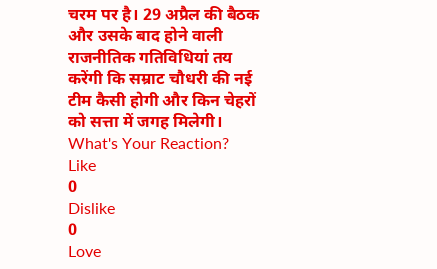चरम पर है। 29 अप्रैल की बैठक और उसके बाद होने वाली राजनीतिक गतिविधियां तय करेंगी कि सम्राट चौधरी की नई टीम कैसी होगी और किन चेहरों को सत्ता में जगह मिलेगी।
What's Your Reaction?
Like
0
Dislike
0
Love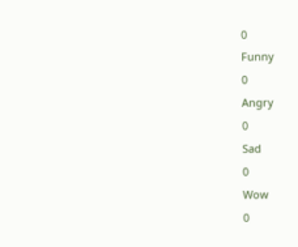0
Funny
0
Angry
0
Sad
0
Wow
0